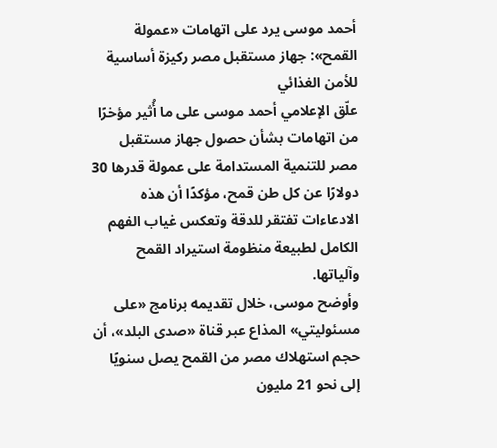أحمد موسى يرد على اتهامات «عمولة القمح»: جهاز مستقبل مصر ركيزة أساسية للأمن الغذائي
علّق الإعلامي أحمد موسى على ما أُثير مؤخرًا من اتهامات بشأن حصول جهاز مستقبل مصر للتنمية المستدامة على عمولة قدرها 30 دولارًا عن كل طن قمح، مؤكدًا أن هذه الادعاءات تفتقر للدقة وتعكس غياب الفهم الكامل لطبيعة منظومة استيراد القمح وآلياتها.
وأوضح موسى، خلال تقديمه برنامج «على مسئوليتي» المذاع عبر قناة «صدى البلد»، أن حجم استهلاك مصر من القمح يصل سنويًا إلى نحو 21 مليون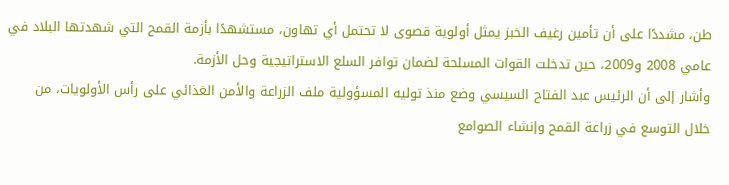طن، مشددًا على أن تأمين رغيف الخبز يمثل أولوية قصوى لا تحتمل أي تهاون، مستشهدًا بأزمة القمح التي شهدتها البلاد في عامي 2008 و2009، حين تدخلت القوات المسلحة لضمان توافر السلع الاستراتيجية وحل الأزمة.
وأشار إلى أن الرئيس عبد الفتاح السيسي وضع منذ توليه المسؤولية ملف الزراعة والأمن الغذائي على رأس الأولويات، من خلال التوسع في زراعة القمح وإنشاء الصوامع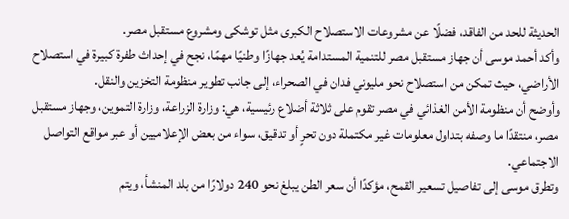الحديثة للحد من الفاقد، فضلًا عن مشروعات الاستصلاح الكبرى مثل توشكى ومشروع مستقبل مصر.
وأكد أحمد موسى أن جهاز مستقبل مصر للتنمية المستدامة يُعد جهازًا وطنيًا مهمًا، نجح في إحداث طفرة كبيرة في استصلاح الأراضي، حيث تمكن من استصلاح نحو مليوني فدان في الصحراء، إلى جانب تطوير منظومة التخزين والنقل.
وأوضح أن منظومة الأمن الغذائي في مصر تقوم على ثلاثة أضلاع رئيسية، هي: وزارة الزراعة، وزارة التموين، وجهاز مستقبل مصر، منتقدًا ما وصفه بتداول معلومات غير مكتملة دون تحرٍ أو تدقيق، سواء من بعض الإعلاميين أو عبر مواقع التواصل الاجتماعي.
وتطرق موسى إلى تفاصيل تسعير القمح، مؤكدًا أن سعر الطن يبلغ نحو 240 دولارًا من بلد المنشأ، ويتم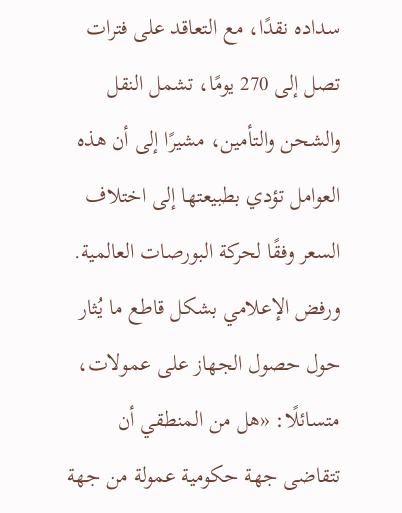سداده نقدًا، مع التعاقد على فترات تصل إلى 270 يومًا، تشمل النقل والشحن والتأمين، مشيرًا إلى أن هذه العوامل تؤدي بطبيعتها إلى اختلاف السعر وفقًا لحركة البورصات العالمية.
ورفض الإعلامي بشكل قاطع ما يُثار حول حصول الجهاز على عمولات، متسائلًا: «هل من المنطقي أن تتقاضى جهة حكومية عمولة من جهة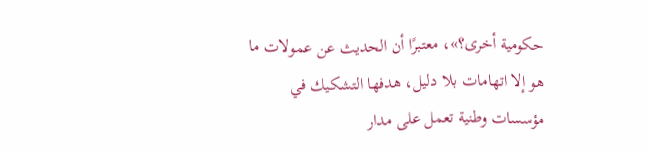حكومية أخرى؟»، معتبرًا أن الحديث عن عمولات ما هو إلا اتهامات بلا دليل، هدفها التشكيك في مؤسسات وطنية تعمل على مدار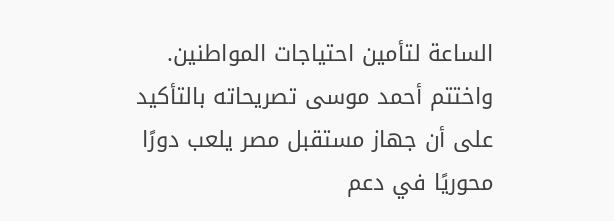الساعة لتأمين احتياجات المواطنين.
واختتم أحمد موسى تصريحاته بالتأكيد على أن جهاز مستقبل مصر يلعب دورًا محوريًا في دعم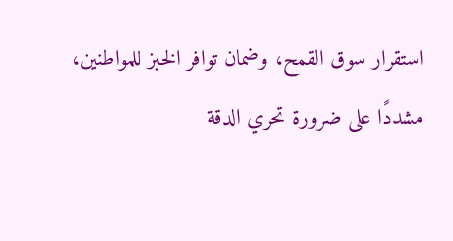استقرار سوق القمح، وضمان توافر الخبز للمواطنين، مشددًا على ضرورة تحري الدقة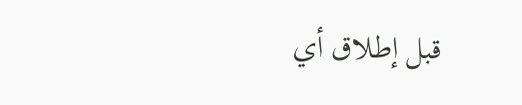قبل إطلاق أي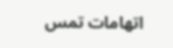اتهامات تمس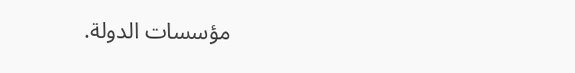مؤسسات الدولة.